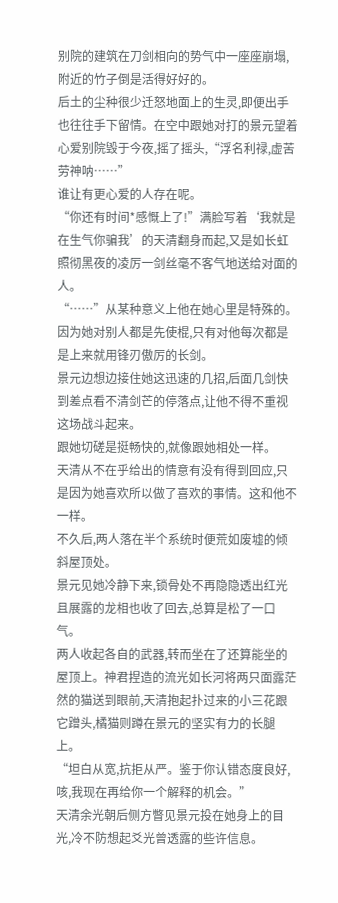别院的建筑在刀剑相向的势气中一座座崩塌,附近的竹子倒是活得好好的。
后土的尘种很少迁怒地面上的生灵,即便出手也往往手下留情。在空中跟她对打的景元望着心爱别院毁于今夜,摇了摇头,“浮名利禄,虚苦劳神呐……”
谁让有更心爱的人存在呢。
“你还有时间*感慨上了!”满脸写着‘我就是在生气你骗我’的天清翻身而起,又是如长虹照彻黑夜的凌厉一剑丝毫不客气地送给对面的人。
“……”从某种意义上他在她心里是特殊的。因为她对别人都是先使棍,只有对他每次都是是上来就用锋刃傲厉的长剑。
景元边想边接住她这迅速的几招,后面几剑快到差点看不清剑芒的停落点,让他不得不重视这场战斗起来。
跟她切磋是挺畅快的,就像跟她相处一样。
天清从不在乎给出的情意有没有得到回应,只是因为她喜欢所以做了喜欢的事情。这和他不一样。
不久后,两人落在半个系统时便荒如废墟的倾斜屋顶处。
景元见她冷静下来,锁骨处不再隐隐透出红光且展露的龙相也收了回去,总算是松了一口气。
两人收起各自的武器,转而坐在了还算能坐的屋顶上。神君捏造的流光如长河将两只面露茫然的猫送到眼前,天清抱起扑过来的小三花跟它蹭头,橘猫则蹲在景元的坚实有力的长腿上。
“坦白从宽,抗拒从严。鉴于你认错态度良好,咳,我现在再给你一个解释的机会。”
天清余光朝后侧方瞥见景元投在她身上的目光,冷不防想起爻光曾透露的些许信息。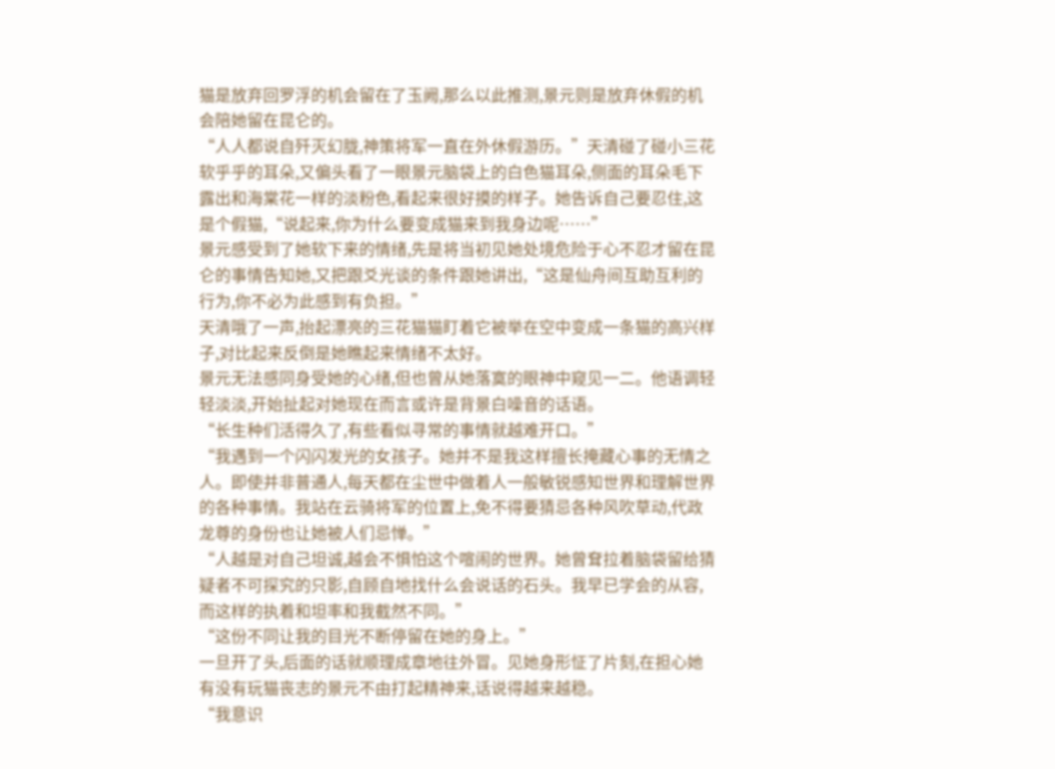猫是放弃回罗浮的机会留在了玉阙,那么以此推测,景元则是放弃休假的机会陪她留在昆仑的。
“人人都说自歼灭幻胧,神策将军一直在外休假游历。”天清碰了碰小三花软乎乎的耳朵,又偏头看了一眼景元脑袋上的白色猫耳朵,侧面的耳朵毛下露出和海棠花一样的淡粉色,看起来很好摸的样子。她告诉自己要忍住,这是个假猫,“说起来,你为什么要变成猫来到我身边呢……”
景元感受到了她软下来的情绪,先是将当初见她处境危险于心不忍才留在昆仑的事情告知她,又把跟爻光谈的条件跟她讲出,“这是仙舟间互助互利的行为,你不必为此感到有负担。”
天清哦了一声,抬起漂亮的三花猫猫盯着它被举在空中变成一条猫的高兴样子,对比起来反倒是她瞧起来情绪不太好。
景元无法感同身受她的心绪,但也曾从她落寞的眼神中窥见一二。他语调轻轻淡淡,开始扯起对她现在而言或许是背景白噪音的话语。
“长生种们活得久了,有些看似寻常的事情就越难开口。”
“我遇到一个闪闪发光的女孩子。她并不是我这样擅长掩藏心事的无情之人。即使并非普通人,每天都在尘世中做着人一般敏锐感知世界和理解世界的各种事情。我站在云骑将军的位置上,免不得要猜忌各种风吹草动,代政龙尊的身份也让她被人们忌惮。”
“人越是对自己坦诚,越会不惧怕这个喧闹的世界。她曾耷拉着脑袋留给猜疑者不可探究的只影,自顾自地找什么会说话的石头。我早已学会的从容,而这样的执着和坦率和我截然不同。”
“这份不同让我的目光不断停留在她的身上。”
一旦开了头,后面的话就顺理成章地往外冒。见她身形怔了片刻,在担心她有没有玩猫丧志的景元不由打起精神来,话说得越来越稳。
“我意识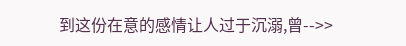到这份在意的感情让人过于沉溺,曾-->>